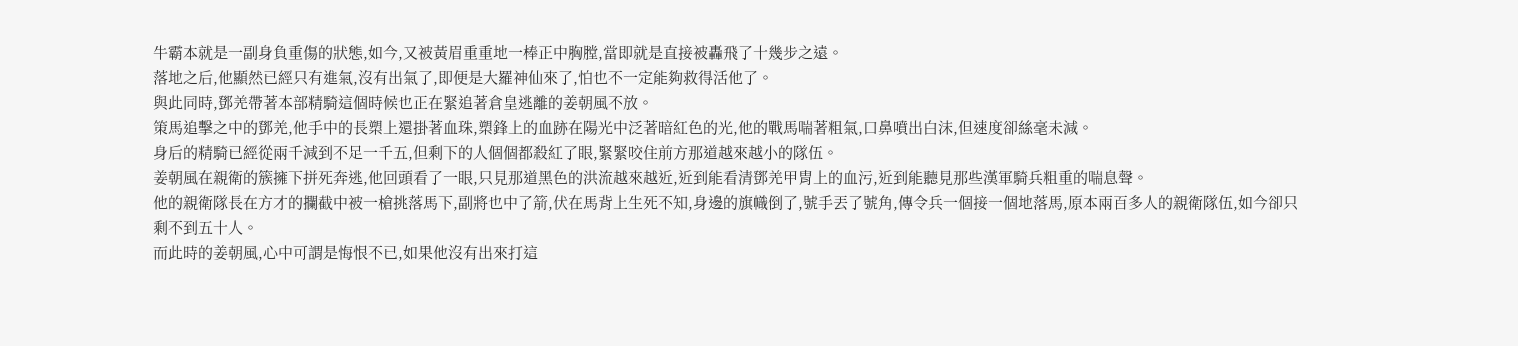牛霸本就是一副身負重傷的狀態,如今,又被黃眉重重地一棒正中胸膛,當即就是直接被轟飛了十幾步之遠。
落地之后,他顯然已經只有進氣,沒有出氣了,即便是大羅神仙來了,怕也不一定能夠救得活他了。
與此同時,鄧羌帶著本部精騎這個時候也正在緊追著倉皇逃離的姜朝風不放。
策馬追擊之中的鄧羌,他手中的長槊上還掛著血珠,槊鋒上的血跡在陽光中泛著暗紅色的光,他的戰馬喘著粗氣,口鼻噴出白沫,但速度卻絲毫未減。
身后的精騎已經從兩千減到不足一千五,但剩下的人個個都殺紅了眼,緊緊咬住前方那道越來越小的隊伍。
姜朝風在親衛的簇擁下拼死奔逃,他回頭看了一眼,只見那道黑色的洪流越來越近,近到能看清鄧羌甲胄上的血污,近到能聽見那些漢軍騎兵粗重的喘息聲。
他的親衛隊長在方才的攔截中被一槍挑落馬下,副將也中了箭,伏在馬背上生死不知,身邊的旗幟倒了,號手丟了號角,傳令兵一個接一個地落馬,原本兩百多人的親衛隊伍,如今卻只剩不到五十人。
而此時的姜朝風,心中可謂是悔恨不已,如果他沒有出來打這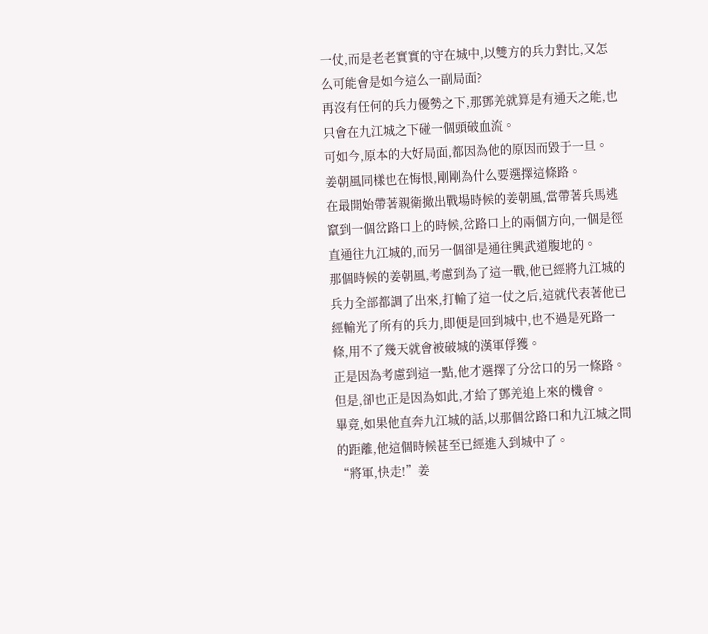一仗,而是老老實實的守在城中,以雙方的兵力對比,又怎么可能會是如今這么一副局面?
再沒有任何的兵力優勢之下,那鄧羌就算是有通天之能,也只會在九江城之下碰一個頭破血流。
可如今,原本的大好局面,都因為他的原因而毀于一旦。
姜朝風同樣也在悔恨,剛剛為什么要選擇這條路。
在最開始帶著親衛撤出戰場時候的姜朝風,當帶著兵馬逃竄到一個岔路口上的時候,岔路口上的兩個方向,一個是徑直通往九江城的,而另一個卻是通往興武道腹地的。
那個時候的姜朝風,考慮到為了這一戰,他已經將九江城的兵力全部都調了出來,打輸了這一仗之后,這就代表著他已經輸光了所有的兵力,即便是回到城中,也不過是死路一條,用不了幾天就會被破城的漢軍俘獲。
正是因為考慮到這一點,他才選擇了分岔口的另一條路。
但是,卻也正是因為如此,才給了鄧羌追上來的機會。
畢竟,如果他直奔九江城的話,以那個岔路口和九江城之間的距離,他這個時候甚至已經進入到城中了。
“將軍,快走!”姜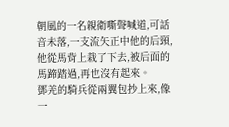朝風的一名親衛嘶聲喊道,可話音未落,一支流矢正中他的后頸,他從馬背上栽了下去,被后面的馬蹄踏過,再也沒有起來。
鄧羌的騎兵從兩翼包抄上來,像一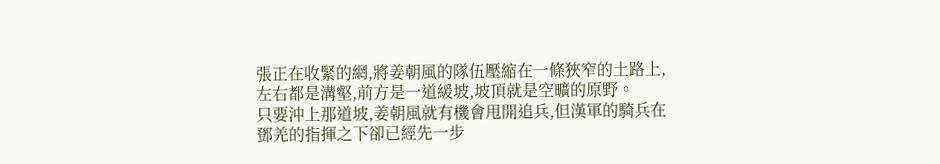張正在收緊的網,將姜朝風的隊伍壓縮在一條狹窄的土路上,左右都是溝壑,前方是一道緩坡,坡頂就是空曠的原野。
只要沖上那道坡,姜朝風就有機會甩開追兵,但漢軍的騎兵在鄧羌的指揮之下卻已經先一步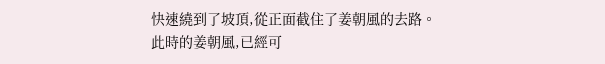快速繞到了坡頂,從正面截住了姜朝風的去路。
此時的姜朝風,已經可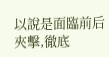以說是面臨前后夾擊,徹底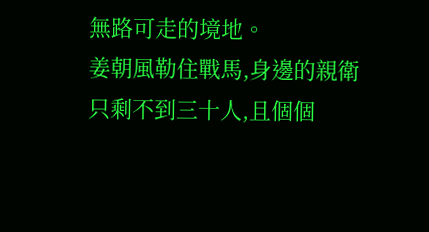無路可走的境地。
姜朝風勒住戰馬,身邊的親衛只剩不到三十人,且個個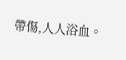帶傷,人人浴血。